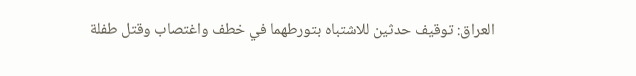العراق: توقيف حدثين للاشتباه بتورطهما في خطف واغتصاب وقتل طفلة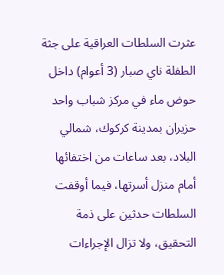عثرت السلطات العراقية على جثة الطفلة ناي صبار (3 أعوام) داخل حوض ماء في مركز شباب واحد حزيران بمدينة كركوك، شمالي البلاد، بعد ساعات من اختفائها أمام منزل أسرتها، فيما أوقفت السلطات حدثين على ذمة التحقيق، ولا تزال الإجراءات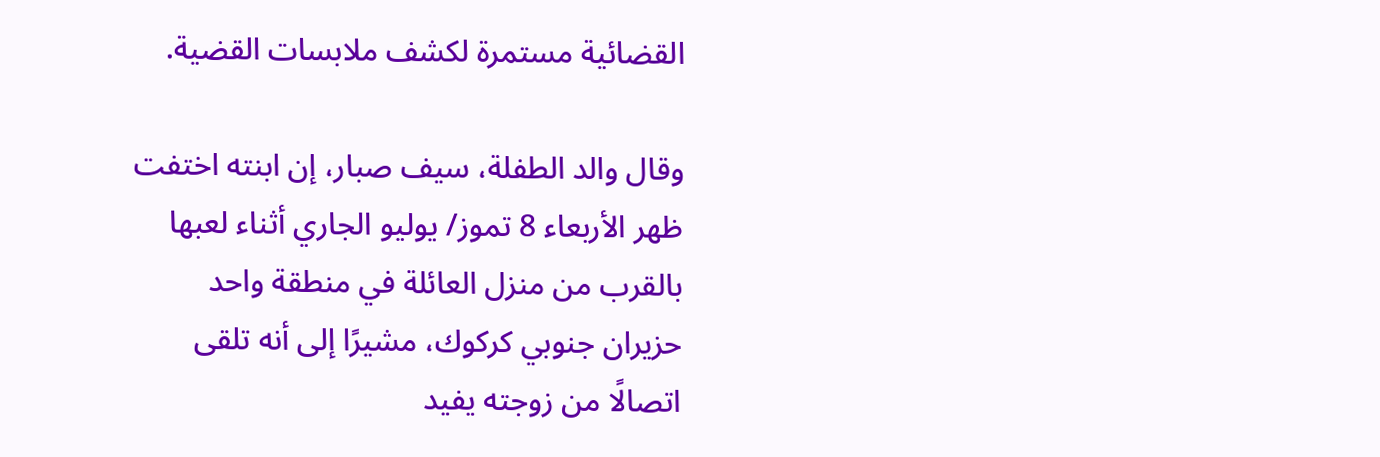القضائية مستمرة لكشف ملابسات القضية.

وقال والد الطفلة، سيف صبار، إن ابنته اختفت ظهر الأربعاء 8 تموز/ يوليو الجاري أثناء لعبها بالقرب من منزل العائلة في منطقة واحد حزيران جنوبي كركوك، مشيرًا إلى أنه تلقى اتصالًا من زوجته يفيد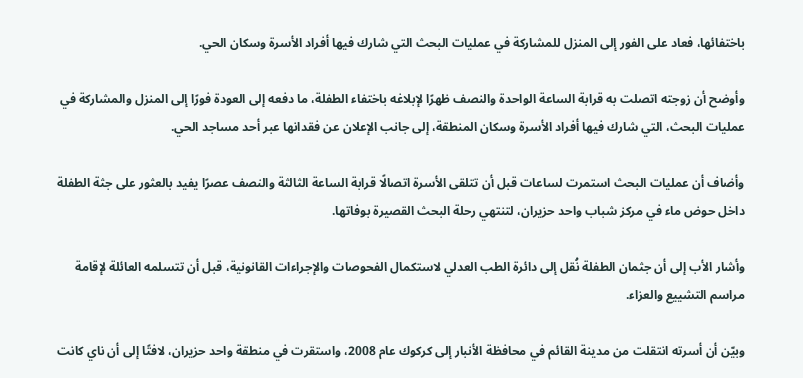باختفائها، فعاد على الفور إلى المنزل للمشاركة في عمليات البحث التي شارك فيها أفراد الأسرة وسكان الحي.

وأوضح أن زوجته اتصلت به قرابة الساعة الواحدة والنصف ظهرًا لإبلاغه باختفاء الطفلة، ما دفعه إلى العودة فورًا إلى المنزل والمشاركة في عمليات البحث، التي شارك فيها أفراد الأسرة وسكان المنطقة، إلى جانب الإعلان عن فقدانها عبر أحد مساجد الحي.

وأضاف أن عمليات البحث استمرت لساعات قبل أن تتلقى الأسرة اتصالًا قرابة الساعة الثالثة والنصف عصرًا يفيد بالعثور على جثة الطفلة داخل حوض ماء في مركز شباب واحد حزيران، لتنتهي رحلة البحث القصيرة بوفاتها.

وأشار الأب إلى أن جثمان الطفلة نُقل إلى دائرة الطب العدلي لاستكمال الفحوصات والإجراءات القانونية، قبل أن تتسلمه العائلة لإقامة مراسم التشييع والعزاء.

وبيّن أن أسرته انتقلت من مدينة القائم في محافظة الأنبار إلى كركوك عام 2008، واستقرت في منطقة واحد حزيران، لافتًا إلى أن ناي كانت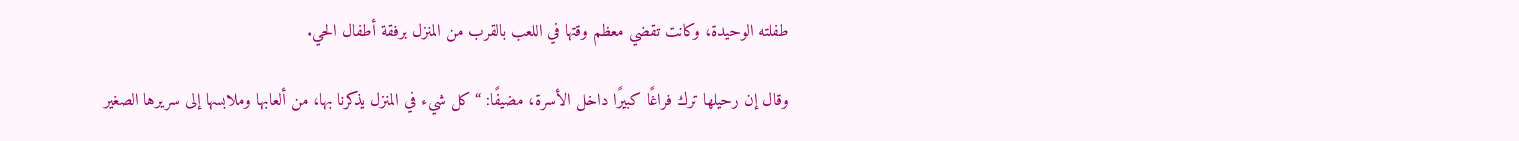طفلته الوحيدة، وكانت تقضي معظم وقتها في اللعب بالقرب من المنزل برفقة أطفال الحي.

وقال إن رحيلها ترك فراغًا كبيرًا داخل الأسرة، مضيفًا: “كل شيء في المنزل يذكرنا بها، من ألعابها وملابسها إلى سريرها الصغير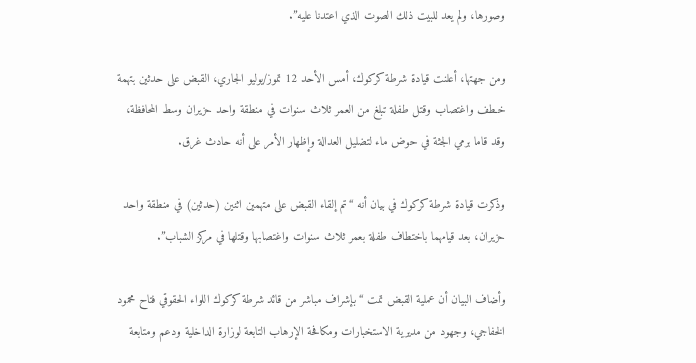وصورها، ولم يعد للبيت ذلك الصوت الذي اعتدنا عليه”.

ومن جهتها، أعلنت قيادة شرطة كركوك، أمس الأحد 12 تموز/يوليو الجاري، القبض على حدثين بتهمة خـطف واغتصاب وقتل طفلة تبلغ من العمر ثلاث سنوات في منطقة واحد حزيران وسط المحافظة، وقد قاما برمي الجثة في حوض ماء لتضليل العدالة وإظهار الأمر على أنه حادث غرق.

وذكرت قيادة شرطة كركوك في بيان أنه “تم إلقاء القبض على متهمين اثنين (حدثين) في منطقة واحد حزيران، بعد قيامهما باختطاف طفلة بعمر ثلاث سنوات واغتصابها وقتلها في مركز الشباب”.

وأضاف البيان أن عملية القبض تمت “بإشراف مباشر من قائد شرطة كركوك اللواء الحقوقي فتاح محمود الخفاجي، وجهود من مديرية الاستخبارات ومكافحة الإرهاب التابعة لوزارة الداخلية ودعم ومتابعة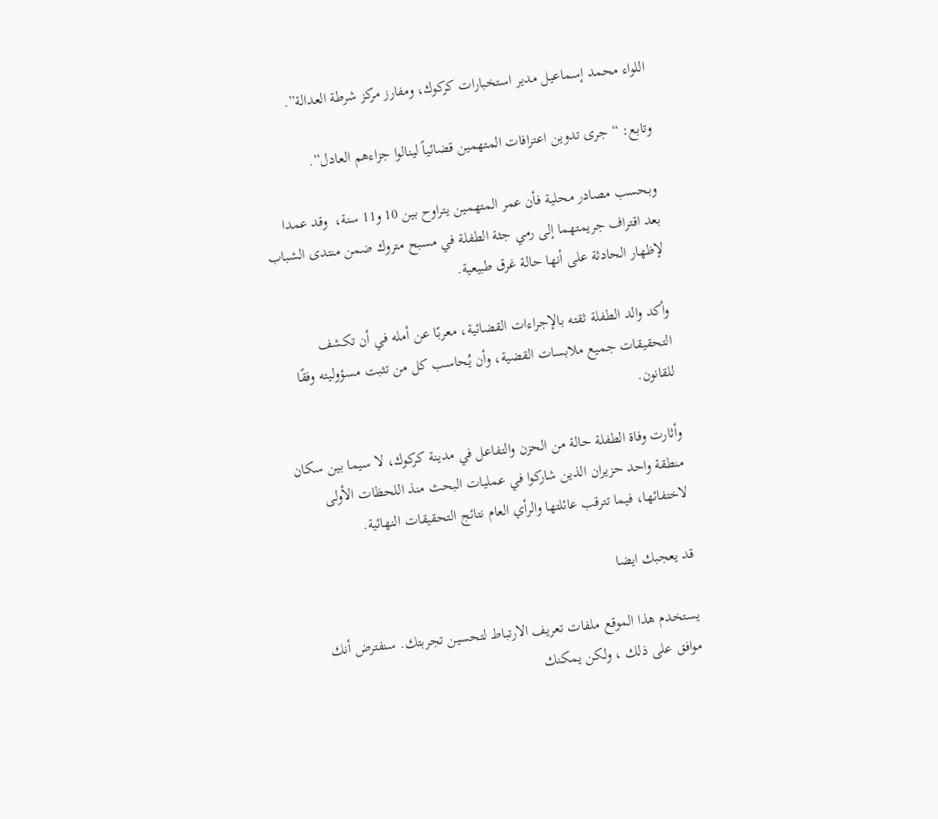اللواء محمد إسماعيل مدير استخبارات كركوك، ومفارز مركز شرطة العدالة”.

وتابع: “جرى تدوين اعترافات المتهمين قضائياً لينالوا جزاءهم العادل”.

وبحسب مصادر محلية فأن عمر المتهمين يتراوح بين 10 و11 سنة،  وقد عمدا بعد اقتراف جريمتهما إلى رمي جثة الطفلة في مسبح متروك ضمن منتدى الشباب لإظهار الحادثة على أنها حالة غرق طبيعية.

وأكد والد الطفلة ثقته بالإجراءات القضائية، معربًا عن أمله في أن تكشف التحقيقات جميع ملابسات القضية، وأن يُحاسب كل من تثبت مسؤوليته وفقًا للقانون.

وأثارت وفاة الطفلة حالة من الحزن والتفاعل في مدينة كركوك، لا سيما بين سكان منطقة واحد حزيران الذين شاركوا في عمليات البحث منذ اللحظات الأولى لاختفائها، فيما تترقب عائلتها والرأي العام نتائج التحقيقات النهائية.

قد يعجبك ايضا

يستخدم هذا الموقع ملفات تعريف الارتباط لتحسين تجربتك. سنفترض أنك موافق على ذلك ، ولكن يمكنك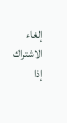إلغاء الاشتراك إذا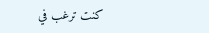كنت ترغب في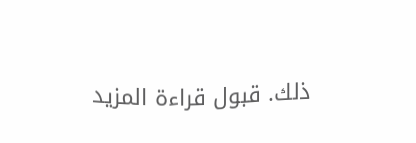ذلك. قبول قراءة المزيد